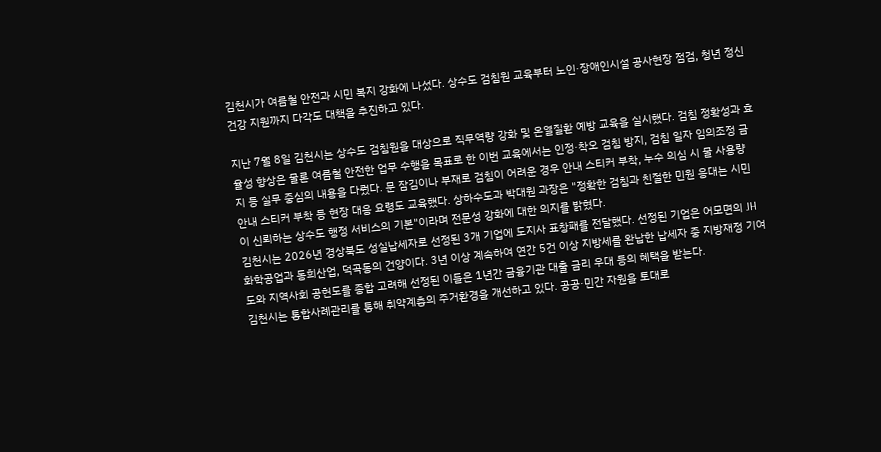김천시가 여름철 안전과 시민 복지 강화에 나섰다. 상수도 검침원 교육부터 노인·장애인시설 공사현장 점검, 청년 정신건강 지원까지 다각도 대책을 추진하고 있다.

지난 7월 8일 김천시는 상수도 검침원을 대상으로 직무역량 강화 및 온열질환 예방 교육을 실시했다. 검침 정확성과 효율성 향상은 물론 여름철 안전한 업무 수행을 목표로 한 이번 교육에서는 인정·착오 검침 방지, 검침 일자 임의조정 금지 등 실무 중심의 내용을 다뤘다. 문 잠김이나 부재로 검침이 어려운 경우 안내 스티커 부착, 누수 의심 시 물 사용량 안내 스티커 부착 등 현장 대응 요령도 교육했다. 상하수도과 박대원 과장은 "정확한 검침과 친절한 민원 응대는 시민이 신뢰하는 상수도 행정 서비스의 기본"이라며 전문성 강화에 대한 의지를 밝혔다.
김천시는 2026년 경상북도 성실납세자로 선정된 3개 기업에 도지사 표창패를 전달했다. 선정된 기업은 어모면의 JH화학공업과 동희산업, 덕곡동의 건양이다. 3년 이상 계속하여 연간 5건 이상 지방세를 완납한 납세자 중 지방재정 기여도와 지역사회 공헌도를 종합 고려해 선정된 이들은 1년간 금융기관 대출 금리 우대 등의 혜택을 받는다.
김천시는 통합사례관리를 통해 취약계층의 주거환경을 개선하고 있다. 공공·민간 자원을 토대로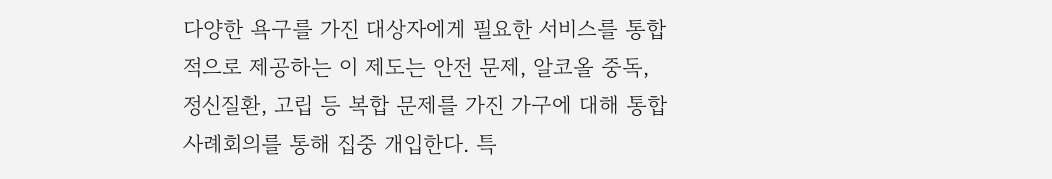다양한 욕구를 가진 대상자에게 필요한 서비스를 통합적으로 제공하는 이 제도는 안전 문제, 알코올 중독, 정신질환, 고립 등 복합 문제를 가진 가구에 대해 통합사례회의를 통해 집중 개입한다. 특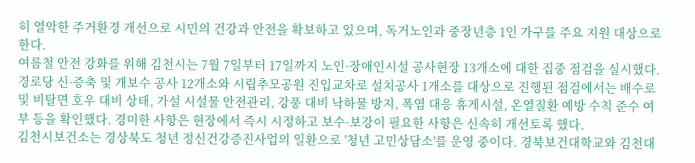히 열악한 주거환경 개선으로 시민의 건강과 안전을 확보하고 있으며, 독거노인과 중장년층 1인 가구를 주요 지원 대상으로 한다.
여름철 안전 강화를 위해 김천시는 7월 7일부터 17일까지 노인·장애인시설 공사현장 13개소에 대한 집중 점검을 실시했다. 경로당 신·증축 및 개보수 공사 12개소와 시립추모공원 진입교차로 설치공사 1개소를 대상으로 진행된 점검에서는 배수로 및 비탈면 호우 대비 상태, 가설 시설물 안전관리, 강풍 대비 낙하물 방지, 폭염 대응 휴게시설, 온열질환 예방 수칙 준수 여부 등을 확인했다. 경미한 사항은 현장에서 즉시 시정하고 보수·보강이 필요한 사항은 신속히 개선토록 했다.
김천시보건소는 경상북도 청년 정신건강증진사업의 일환으로 '청년 고민상담소'를 운영 중이다. 경북보건대학교와 김천대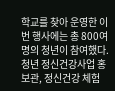학교를 찾아 운영한 이번 행사에는 총 800여 명의 청년이 참여했다. 청년 정신건강사업 홍보관, 정신건강 체험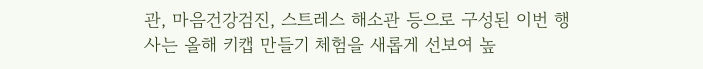관, 마음건강검진, 스트레스 해소관 등으로 구성된 이번 행사는 올해 키캡 만들기 체험을 새롭게 선보여 높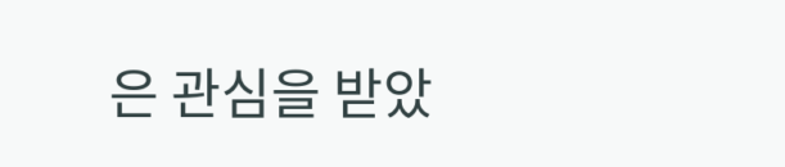은 관심을 받았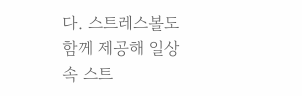다. 스트레스볼도 함께 제공해 일상 속 스트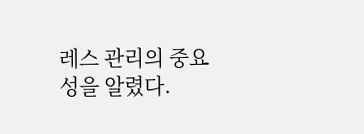레스 관리의 중요성을 알렸다.